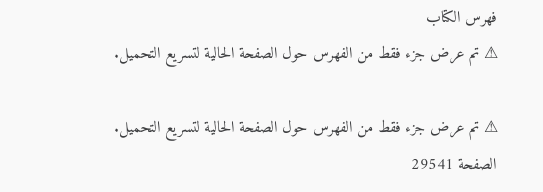فهرس الكتاب
⚠ تم عرض جزء فقط من الفهرس حول الصفحة الحالية لتسريع التحميل.

⚠ تم عرض جزء فقط من الفهرس حول الصفحة الحالية لتسريع التحميل.
الصفحة 29541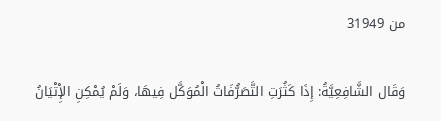من 31949

وَقَال الشَّافِعِيَّةُ: إِذَا كَثُرَتِ التَّصَرُّفَاتُ الْمُوَكَّل فِيهَا، وَلَمْ يُمْكِنِ الإِْتْيَانُ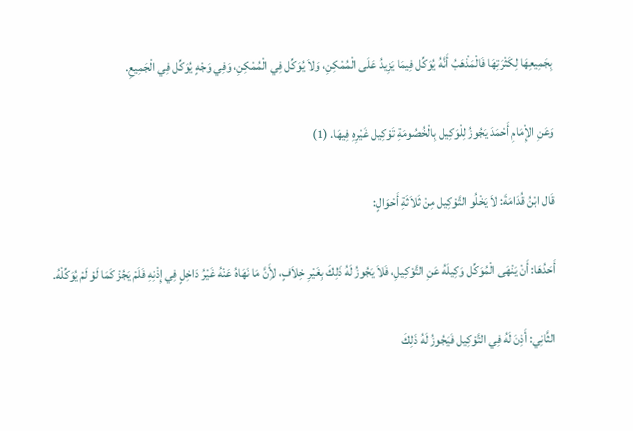بِجَمِيعِهَا لِكَثْرَتِهَا فَالْمَذْهَبُ أَنَّهُ يُوَكِّل فِيمَا يَزِيدُ عَلَى الْمُمْكِنِ، وَلاَ يُوَكِّل فِي الْمُمْكِنِ، وَفِي وَجْهٍ يُوَكِّل فِي الْجَمِيعِ.

وَعَنِ الإِْمَامِ أَحْمَدَ يَجُوزُ لِلْوَكِيل بِالْخُصُومَةِ تَوْكِيل غَيْرِهِ فِيهَا. (1)

قَال ابْنُ قُدَامَةَ: لاَ يَخْلُو التَّوْكِيل مِنْ ثَلاَثَةِ أَحْوَالٍ:

أَحَدُهَا: أَنْ يَنْهَى الْمُوَكِّل وَكِيلَهُ عَنِ التَّوْكِيلِ، فَلاَ يَجُوزُ لَهُ ذَلِكَ بِغَيْرِ خِلاَفٍ، لأَِنَّ مَا نَهَاهُ عَنْهُ غَيْرُ دَاخِلٍ فِي إِذْنِهِ فَلَمْ يَجُزْ كَمَا لَوْ لَمْ يُوَكِّلْهُ.

الثَّانِي: أَذِنَ لَهُ فِي التَّوْكِيل فَيَجُوزُ لَهُ ذَلِكَ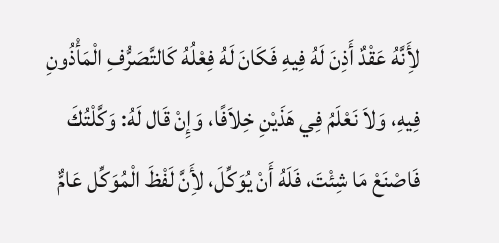لأَِنَّهُ عَقْدٌ أَذِنَ لَهُ فِيهِ فَكَانَ لَهُ فِعْلُهُ كَالتَّصَرُّفِ الْمَأْذُونِ فِيهِ، وَلاَ نَعْلَمُ فِي هَذَيْنِ خِلاَفًا، وَإِنْ قَال لَهُ: وَكَّلْتُكَ فَاصْنَعْ مَا شِئْتَ، فَلَهُ أَنْ يُوَكِّلَ، لأَِنَّ لَفْظَ الْمُوَكِّل عَامٌّ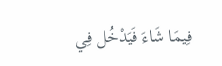فِيمَا شَاءَ فَيَدْخُل فِي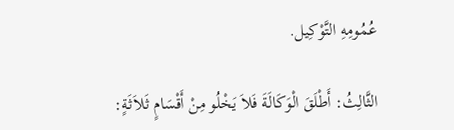عُمُومِهِ التَّوْكِيل.

الثَّالِثُ: أَطْلَقَ الْوَكَالَةَ فَلاَ يَخْلُو مِنْ أَقْسَامٍ ثَلاَثَةٍ: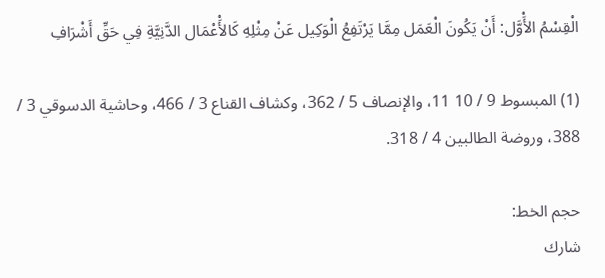الْقِسْمُ الأَْوَّل: أَنْ يَكُونَ الْعَمَل مِمَّا يَرْتَفِعُ الْوَكِيل عَنْ مِثْلِهِ كَالأَْعْمَال الدَّنِيَّةِ فِي حَقِّ أَشْرَافِ

(1) المبسوط 9 / 10 11، والإنصاف 5 / 362، وكشاف القناع 3 / 466، وحاشية الدسوقي 3 / 388، وروضة الطالبين 4 / 318.

حجم الخط:
شارك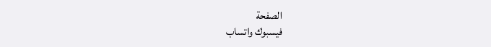الصفحة
فيسبوك واتساب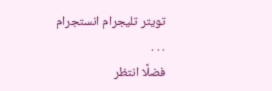تويتر تليجرام انستجرام
. . .
فضلًا انتظر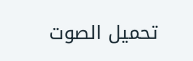تحميل الصوت